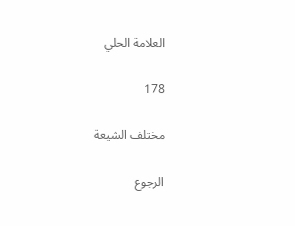العلامة الحلي

178

مختلف الشيعة

الرجوع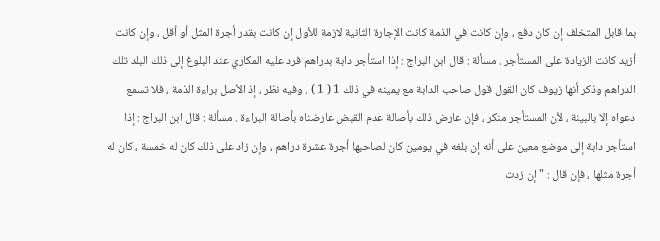بما قابل المتخلف إن كان دفع ، وإن كانت في الذمة كانت الإجارة الثانية لازمة للأول إن كانت بقدر أجرة المثل أو أقل ، وإن كانت أزيد كانت الزيادة على المستأجر . مسألة : قال ابن البراج : إذا استأجر دابة بدراهم فرد عليه المكاري عند البلوغ إلى ذلك البلد تلك الدراهم وذكر أنها زيوف كان القول قول صاحب الدابة مع يمينه في ذلك 1 ( 1 ) . وفيه نظر ، إذ الأصل براءة الذمة ، فلا تسمع دعواه إلا بالبينة ، لأن المستأجر منكر ، فإن عارض ذلك بأصالة عدم القبض عارضناه بأصالة البراءة . مسألة : قال ابن البراج : إذا استأجر دابة إلى موضع معين على أنه إن بلغه في يومين كان لصاحبها أجرة عشرة دراهم ، وإن زاد على ذلك كان له خمسة ، كان له أجرة مثلها ، فإن قال : " إن زدت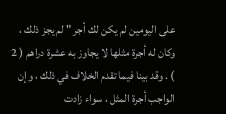على اليومين لم يكن لك أجر " لم يجز ذلك ، وكان له أجرة مثلها لا يجاوز به عشرة دراهم ( 2 ) . وقد بينا فيما تقدم الخلاف في ذلك ، وإن الواجب أجرة المثل ، سواء زادت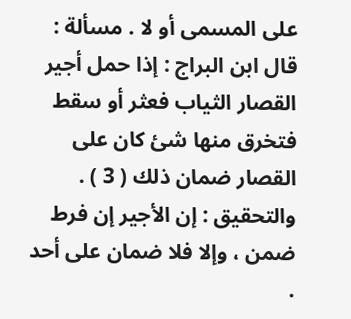على المسمى أو لا . مسألة : قال ابن البراج : إذا حمل أجير القصار الثياب فعثر أو سقط فتخرق منها شئ كان على القصار ضمان ذلك ( 3 ) . والتحقيق : إن الأجير إن فرط ضمن ، وإلا فلا ضمان على أحد .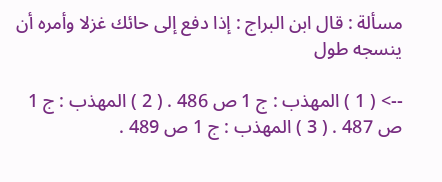مسألة : قال ابن البراج : إذا دفع إلى حائك غزلا وأمره أن ينسجه طول

--> ( 1 ) المهذب : ج 1 ص 486 . ( 2 ) المهذب : ج 1 ص 487 . ( 3 ) المهذب : ج 1 ص 489 .